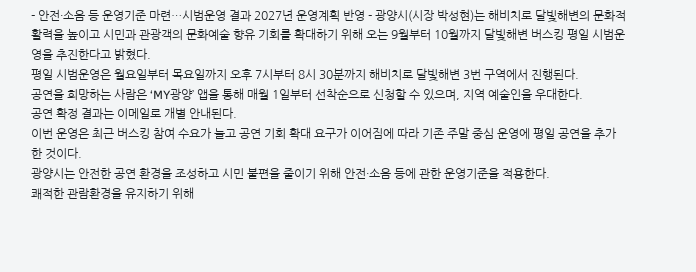- 안전·소음 등 운영기준 마련…시범운영 결과 2027년 운영계획 반영 - 광양시(시장 박성현)는 해비치로 달빛해변의 문화적 활력을 높이고 시민과 관광객의 문화예술 향유 기회를 확대하기 위해 오는 9월부터 10월까지 달빛해변 버스킹 평일 시범운영을 추진한다고 밝혔다.
평일 시범운영은 월요일부터 목요일까지 오후 7시부터 8시 30분까지 해비치로 달빛해변 3번 구역에서 진행된다.
공연을 희망하는 사람은 ‘MY광양’ 앱을 통해 매월 1일부터 선착순으로 신청할 수 있으며, 지역 예술인을 우대한다.
공연 확정 결과는 이메일로 개별 안내된다.
이번 운영은 최근 버스킹 참여 수요가 늘고 공연 기회 확대 요구가 이어짐에 따라 기존 주말 중심 운영에 평일 공연을 추가한 것이다.
광양시는 안전한 공연 환경을 조성하고 시민 불편을 줄이기 위해 안전·소음 등에 관한 운영기준을 적용한다.
쾌적한 관람환경을 유지하기 위해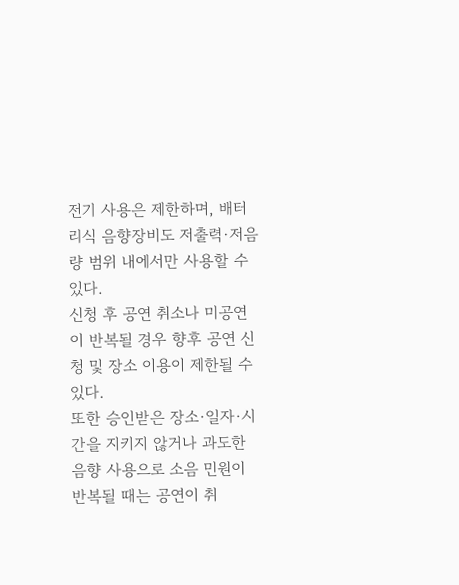전기 사용은 제한하며, 배터리식 음향장비도 저출력·저음량 범위 내에서만 사용할 수 있다.
신청 후 공연 취소나 미공연이 반복될 경우 향후 공연 신청 및 장소 이용이 제한될 수 있다.
또한 승인받은 장소·일자·시간을 지키지 않거나 과도한 음향 사용으로 소음 민원이 반복될 때는 공연이 취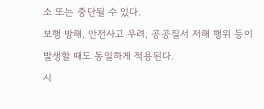소 또는 중단될 수 있다.
보행 방해, 안전사고 우려, 공공질서 저해 행위 등이 발생할 때도 동일하게 적용된다.
시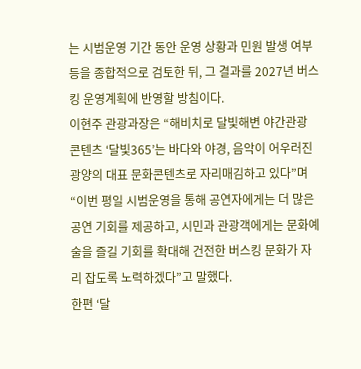는 시범운영 기간 동안 운영 상황과 민원 발생 여부 등을 종합적으로 검토한 뒤, 그 결과를 2027년 버스킹 운영계획에 반영할 방침이다.
이현주 관광과장은 “해비치로 달빛해변 야간관광 콘텐츠 ‘달빛365’는 바다와 야경, 음악이 어우러진 광양의 대표 문화콘텐츠로 자리매김하고 있다”며 “이번 평일 시범운영을 통해 공연자에게는 더 많은 공연 기회를 제공하고, 시민과 관광객에게는 문화예술을 즐길 기회를 확대해 건전한 버스킹 문화가 자리 잡도록 노력하겠다”고 말했다.
한편 ‘달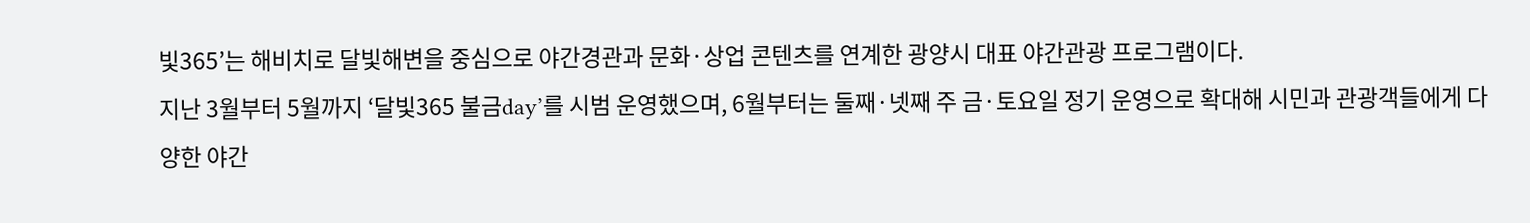빛365’는 해비치로 달빛해변을 중심으로 야간경관과 문화·상업 콘텐츠를 연계한 광양시 대표 야간관광 프로그램이다.
지난 3월부터 5월까지 ‘달빛365 불금day’를 시범 운영했으며, 6월부터는 둘째·넷째 주 금·토요일 정기 운영으로 확대해 시민과 관광객들에게 다양한 야간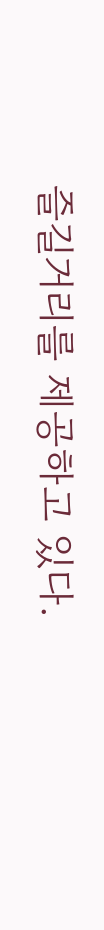즐길거리를 제공하고 있다.